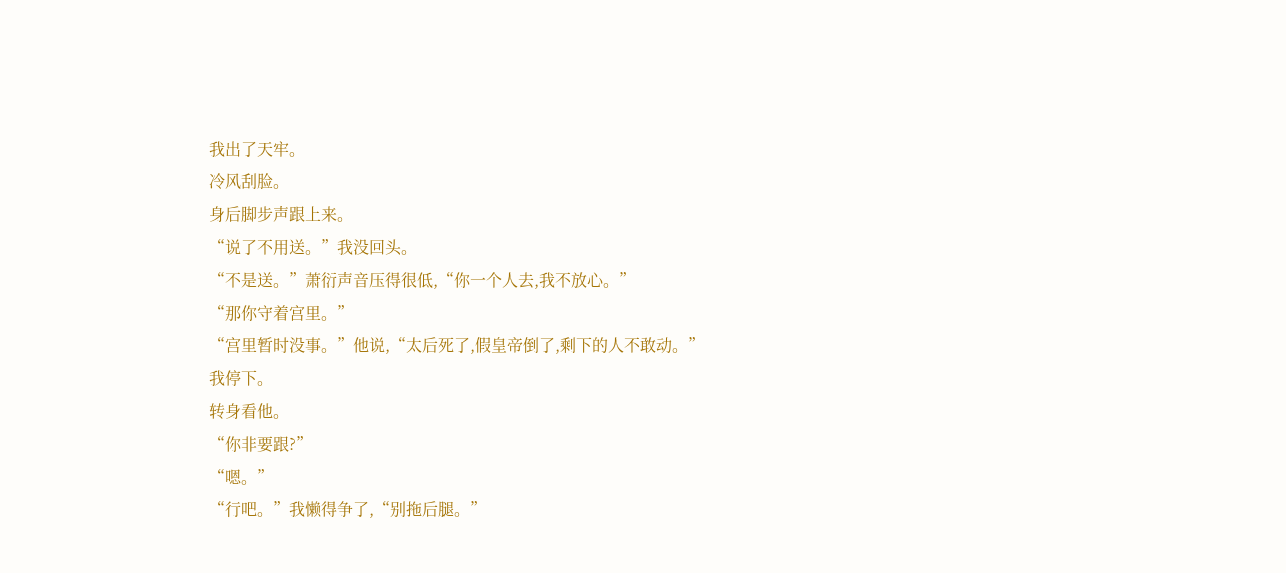我出了天牢。
冷风刮脸。
身后脚步声跟上来。
“说了不用送。”我没回头。
“不是送。”萧衍声音压得很低,“你一个人去,我不放心。”
“那你守着宫里。”
“宫里暂时没事。”他说,“太后死了,假皇帝倒了,剩下的人不敢动。”
我停下。
转身看他。
“你非要跟?”
“嗯。”
“行吧。”我懒得争了,“别拖后腿。”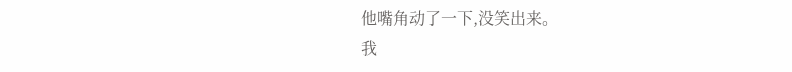他嘴角动了一下,没笑出来。
我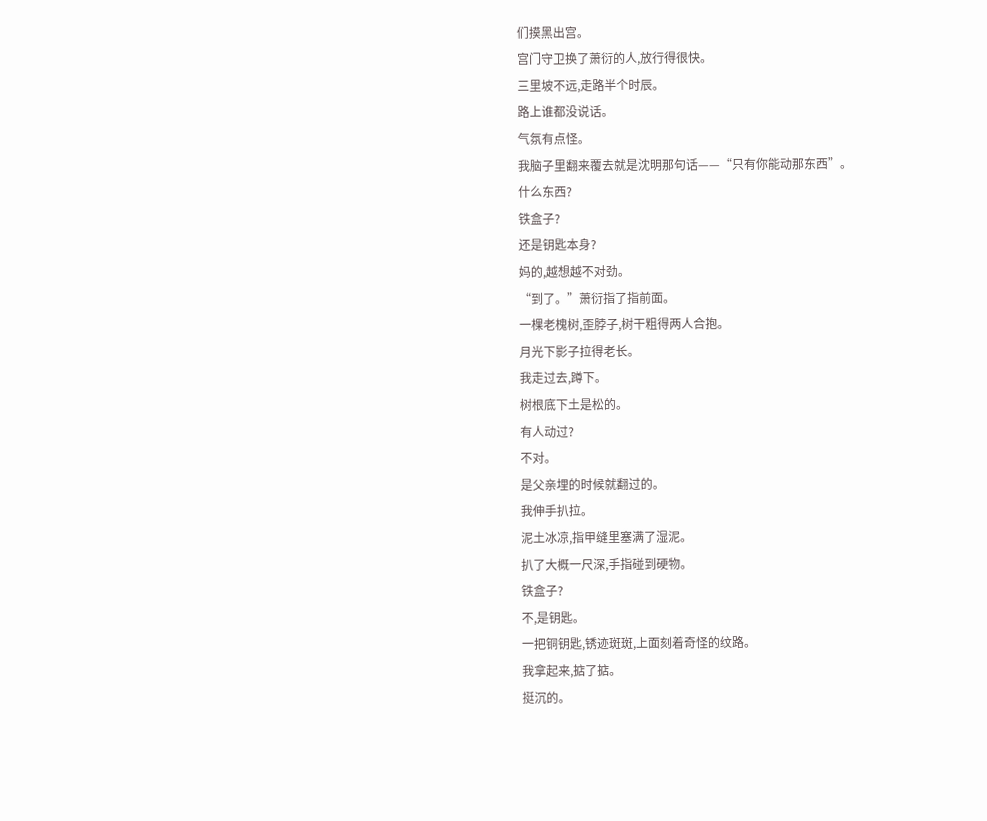们摸黑出宫。
宫门守卫换了萧衍的人,放行得很快。
三里坡不远,走路半个时辰。
路上谁都没说话。
气氛有点怪。
我脑子里翻来覆去就是沈明那句话——“只有你能动那东西”。
什么东西?
铁盒子?
还是钥匙本身?
妈的,越想越不对劲。
“到了。”萧衍指了指前面。
一棵老槐树,歪脖子,树干粗得两人合抱。
月光下影子拉得老长。
我走过去,蹲下。
树根底下土是松的。
有人动过?
不对。
是父亲埋的时候就翻过的。
我伸手扒拉。
泥土冰凉,指甲缝里塞满了湿泥。
扒了大概一尺深,手指碰到硬物。
铁盒子?
不,是钥匙。
一把铜钥匙,锈迹斑斑,上面刻着奇怪的纹路。
我拿起来,掂了掂。
挺沉的。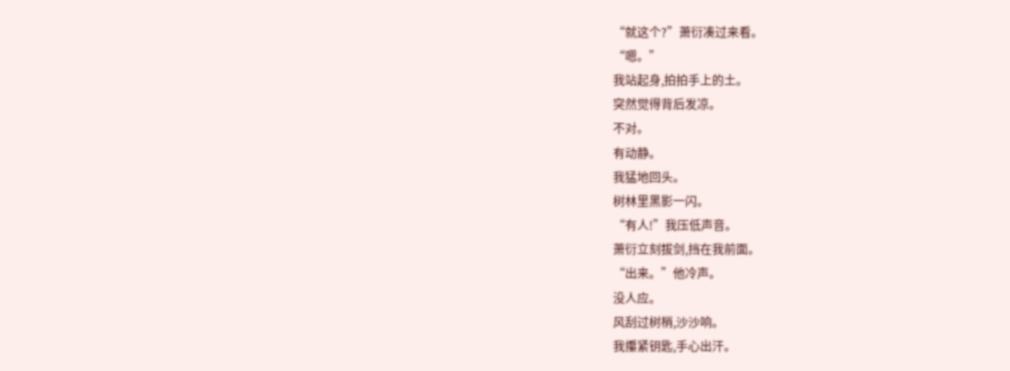“就这个?”萧衍凑过来看。
“嗯。”
我站起身,拍拍手上的土。
突然觉得背后发凉。
不对。
有动静。
我猛地回头。
树林里黑影一闪。
“有人!”我压低声音。
萧衍立刻拔剑,挡在我前面。
“出来。”他冷声。
没人应。
风刮过树梢,沙沙响。
我攥紧钥匙,手心出汗。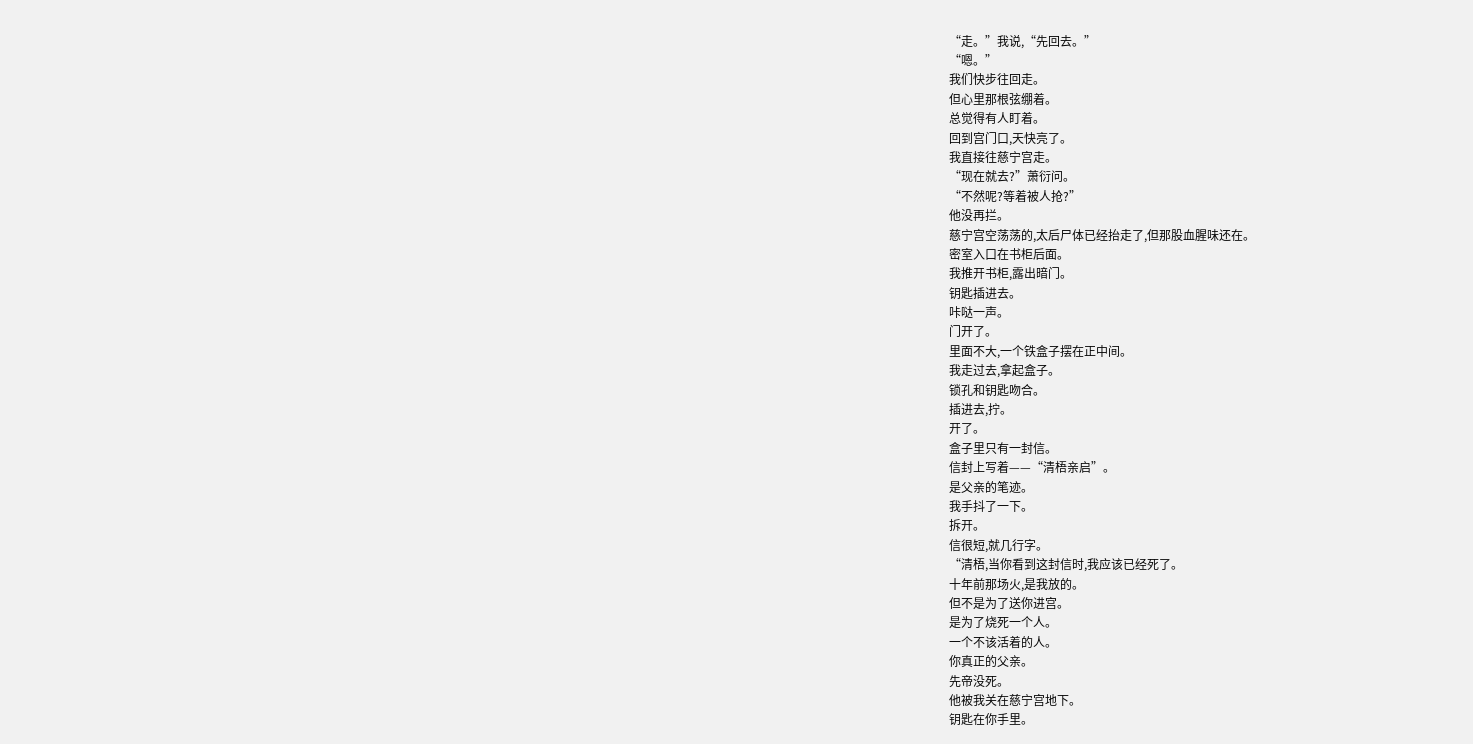“走。”我说,“先回去。”
“嗯。”
我们快步往回走。
但心里那根弦绷着。
总觉得有人盯着。
回到宫门口,天快亮了。
我直接往慈宁宫走。
“现在就去?”萧衍问。
“不然呢?等着被人抢?”
他没再拦。
慈宁宫空荡荡的,太后尸体已经抬走了,但那股血腥味还在。
密室入口在书柜后面。
我推开书柜,露出暗门。
钥匙插进去。
咔哒一声。
门开了。
里面不大,一个铁盒子摆在正中间。
我走过去,拿起盒子。
锁孔和钥匙吻合。
插进去,拧。
开了。
盒子里只有一封信。
信封上写着——“清梧亲启”。
是父亲的笔迹。
我手抖了一下。
拆开。
信很短,就几行字。
“清梧,当你看到这封信时,我应该已经死了。
十年前那场火,是我放的。
但不是为了送你进宫。
是为了烧死一个人。
一个不该活着的人。
你真正的父亲。
先帝没死。
他被我关在慈宁宫地下。
钥匙在你手里。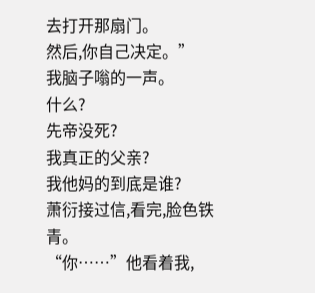去打开那扇门。
然后,你自己决定。”
我脑子嗡的一声。
什么?
先帝没死?
我真正的父亲?
我他妈的到底是谁?
萧衍接过信,看完,脸色铁青。
“你……”他看着我,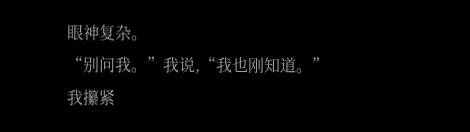眼神复杂。
“别问我。”我说,“我也刚知道。”
我攥紧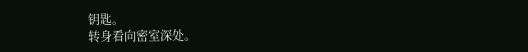钥匙。
转身看向密室深处。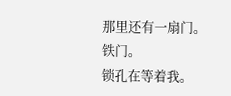那里还有一扇门。
铁门。
锁孔在等着我。